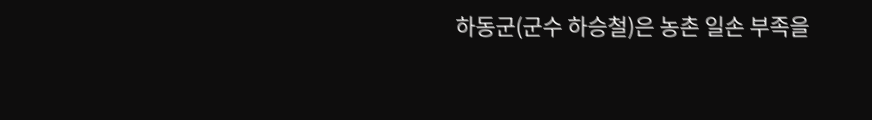하동군(군수 하승철)은 농촌 일손 부족을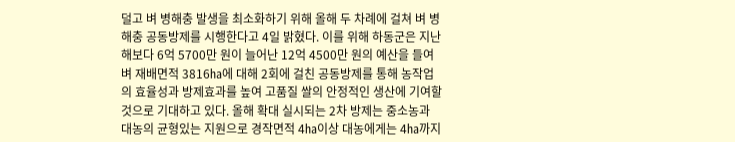덜고 벼 병해충 발생을 최소화하기 위해 올해 두 차례에 걸쳐 벼 병해충 공동방제를 시행한다고 4일 밝혔다. 이를 위해 하동군은 지난해보다 6억 5700만 원이 늘어난 12억 4500만 원의 예산을 들여 벼 재배면적 3816㏊에 대해 2회에 걸친 공동방제를 통해 농작업의 효율성과 방제효과를 높여 고품질 쌀의 안정적인 생산에 기여할 것으로 기대하고 있다. 올해 확대 실시되는 2차 방제는 중소농과 대농의 균형있는 지원으로 경작면적 4㏊이상 대농에게는 4㏊까지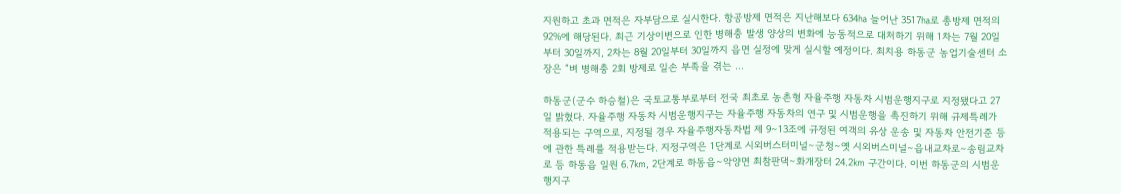지원하고 초과 면적은 자부담으로 실시한다. 항공방제 면적은 지난해보다 634㏊ 늘어난 3517㏊로 총방제 면적의 92%에 해당된다. 최근 기상이변으로 인한 병해충 발생 양상의 변화에 능동적으로 대처하기 위해 1차는 7월 20일부터 30일까지, 2차는 8월 20일부터 30일까지 읍면 실정에 맞게 실시할 예정이다. 최치용 하동군 농업기술센터 소장은 “벼 병해충 2회 방제로 일손 부족을 겪는 ...

하동군(군수 하승철)은 국토교통부로부터 전국 최초로 농촌형 자율주행 자동차 시범운행지구로 지정됐다고 27일 밝혔다. 자율주행 자동차 시범운행지구는 자율주행 자동차의 연구 및 시범운행을 촉진하기 위해 규제특례가 적용되는 구역으로, 지정될 경우 자율주행자동차법 제 9∼13조에 규정된 여객의 유상 운송 및 자동차 안전기준 등에 관한 특례를 적용받는다. 지정구역은 1단계로 시외버스터미널∼군청∼옛 시외버스미널∼읍내교차로∼송림교차로 등 하동읍 일원 6.7㎞, 2단계로 하동읍∼악양면 최참판댁∼화개장터 24.2㎞ 구간이다. 이번 하동군의 시범운행지구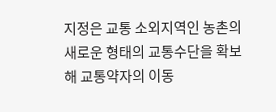지정은 교통 소외지역인 농촌의 새로운 형태의 교통수단을 확보해 교통약자의 이동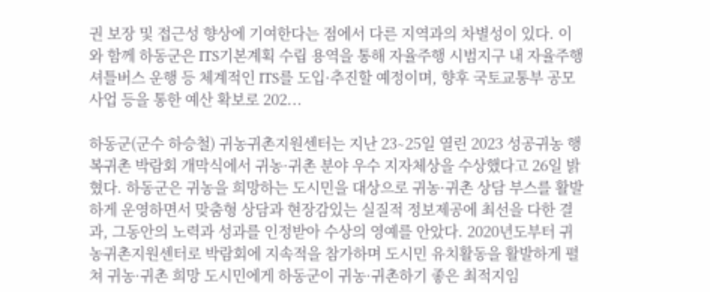권 보장 및 접근성 향상에 기여한다는 점에서 다른 지역과의 차별성이 있다. 이와 함께 하동군은 ITS기본계획 수립 용역을 통해 자율주행 시범지구 내 자율주행 셔틀버스 운행 등 체계적인 ITS를 도입·추진할 예정이며, 향후 국토교통부 공모사업 등을 통한 예산 확보로 202...

하동군(군수 하승철) 귀농귀촌지원센터는 지난 23∼25일 열린 2023 성공귀농 행복귀촌 박람회 개막식에서 귀농·귀촌 분야 우수 지자체상을 수상했다고 26일 밝혔다. 하동군은 귀농을 희망하는 도시민을 대상으로 귀농·귀촌 상담 부스를 활발하게 운영하면서 맞춤형 상담과 현장감있는 실질적 정보제공에 최선을 다한 결과, 그동안의 노력과 성과를 인정받아 수상의 영예를 안았다. 2020년도부터 귀농귀촌지원센터로 박람회에 지속적을 참가하며 도시민 유치활동을 활발하게 펼쳐 귀농·귀촌 희망 도시민에게 하동군이 귀농·귀촌하기 좋은 최적지임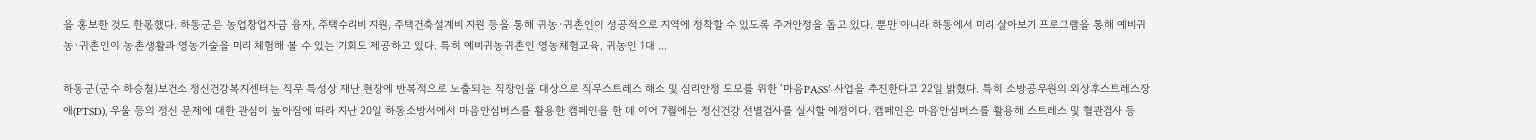을 홍보한 것도 한몫했다. 하동군은 농업창업자금 융자, 주택수리비 지원, 주택건축설계비 지원 등을 통해 귀농·귀촌인이 성공적으로 지역에 정착할 수 있도록 주거안정을 돕고 있다. 뿐만 아니라 하동에서 미리 살아보기 프로그램을 통해 예비귀농·귀촌인이 농촌생활과 영농기술을 미리 체험해 볼 수 있는 기회도 제공하고 있다. 특히 예비귀농귀촌인 영농체험교육, 귀농인 1대 ...

하동군(군수 하승철)보건소 정신건강복지센터는 직무 특성상 재난 현장에 반복적으로 노출되는 직장인을 대상으로 직무스트레스 해소 및 심리안정 도모를 위한 ‘마음PASS’ 사업을 추진한다고 22일 밝혔다. 특히 소방공무원의 외상후스트레스장애(PTSD), 우울 등의 정신 문제에 대한 관심이 높아짐에 따라 지난 20일 하동소방서에서 마음안심버스를 활용한 캠페인을 한 데 이어 7월에는 정신건강 선별검사를 실시할 예정이다. 캠페인은 마음안심버스를 활용해 스트레스 및 혈관검사 등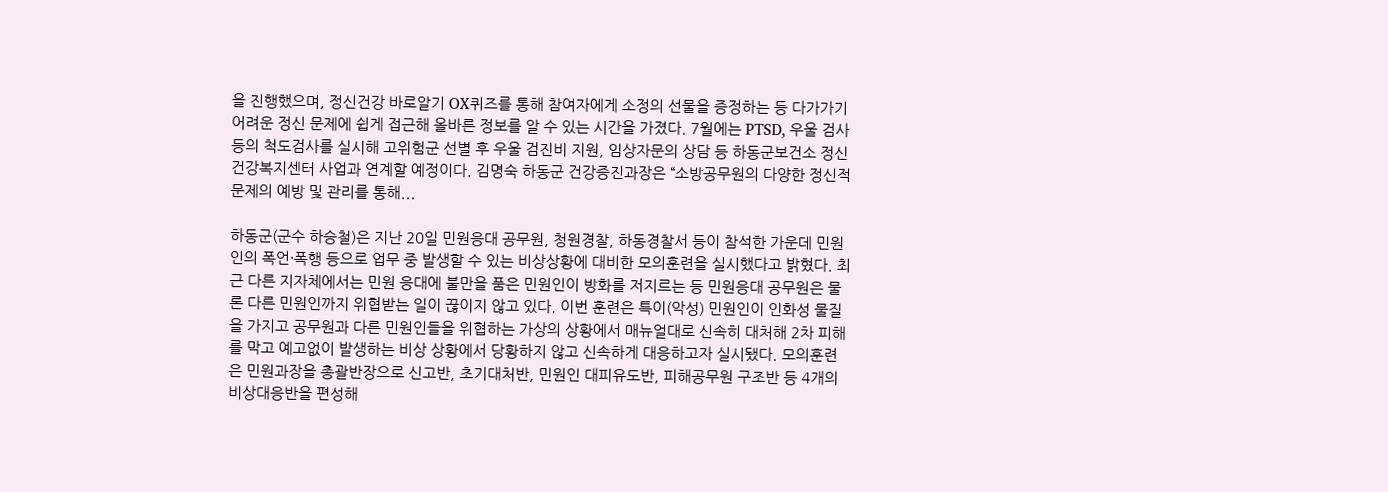을 진행했으며, 정신건강 바로알기 OX퀴즈를 통해 참여자에게 소정의 선물을 증정하는 등 다가가기 어려운 정신 문제에 쉽게 접근해 올바른 정보를 알 수 있는 시간을 가졌다. 7월에는 PTSD, 우울 검사 등의 척도검사를 실시해 고위험군 선별 후 우울 검진비 지원, 임상자문의 상담 등 하동군보건소 정신건강복지센터 사업과 연계할 예정이다. 김명숙 하동군 건강증진과장은 “소방공무원의 다양한 정신적 문제의 예방 및 관리를 통해...

하동군(군수 하승철)은 지난 20일 민원응대 공무원, 청원경찰, 하동경찰서 등이 참석한 가운데 민원인의 폭언·폭행 등으로 업무 중 발생할 수 있는 비상상황에 대비한 모의훈련을 실시했다고 밝혔다. 최근 다른 지자체에서는 민원 응대에 불만을 품은 민원인이 방화를 저지르는 등 민원응대 공무원은 물론 다른 민원인까지 위협받는 일이 끊이지 않고 있다. 이번 훈련은 특이(악성) 민원인이 인화성 물질을 가지고 공무원과 다른 민원인들을 위협하는 가상의 상황에서 매뉴얼대로 신속히 대처해 2차 피해를 막고 예고없이 발생하는 비상 상황에서 당황하지 않고 신속하게 대응하고자 실시됐다. 모의훈련은 민원과장을 총괄반장으로 신고반, 초기대처반, 민원인 대피유도반, 피해공무원 구조반 등 4개의 비상대응반을 편성해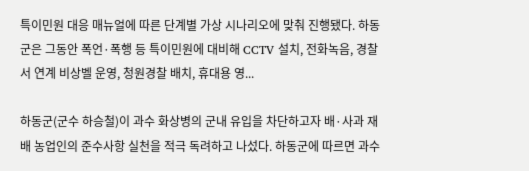특이민원 대응 매뉴얼에 따른 단계별 가상 시나리오에 맞춰 진행됐다. 하동군은 그동안 폭언·폭행 등 특이민원에 대비해 CCTV 설치, 전화녹음, 경찰서 연계 비상벨 운영, 청원경찰 배치, 휴대용 영...

하동군(군수 하승철)이 과수 화상병의 군내 유입을 차단하고자 배·사과 재배 농업인의 준수사항 실천을 적극 독려하고 나섰다. 하동군에 따르면 과수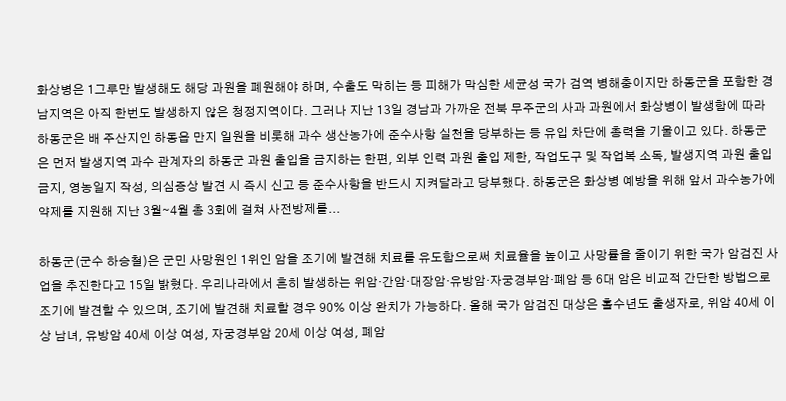화상병은 1그루만 발생해도 해당 과원을 폐원해야 하며, 수출도 막히는 등 피해가 막심한 세균성 국가 검역 병해충이지만 하동군을 포함한 경남지역은 아직 한번도 발생하지 않은 청정지역이다. 그러나 지난 13일 경남과 가까운 전북 무주군의 사과 과원에서 화상병이 발생함에 따라 하동군은 배 주산지인 하동읍 만지 일원을 비롯해 과수 생산농가에 준수사항 실천을 당부하는 등 유입 차단에 총력을 기울이고 있다. 하동군은 먼저 발생지역 과수 관계자의 하동군 과원 출입을 금지하는 한편, 외부 인력 과원 출입 제한, 작업도구 및 작업복 소독, 발생지역 과원 출입 금지, 영농일지 작성, 의심증상 발견 시 즉시 신고 등 준수사항을 반드시 지켜달라고 당부했다. 하동군은 화상병 예방을 위해 앞서 과수농가에 약제를 지원해 지난 3월∼4월 총 3회에 걸쳐 사전방제를...

하동군(군수 하승철)은 군민 사망원인 1위인 암을 조기에 발견해 치료를 유도함으로써 치료율을 높이고 사망률을 줄이기 위한 국가 암검진 사업을 추진한다고 15일 밝혔다. 우리나라에서 흔히 발생하는 위암·간암·대장암·유방암·자궁경부암·폐암 등 6대 암은 비교적 간단한 방법으로 조기에 발견할 수 있으며, 조기에 발견해 치료할 경우 90% 이상 완치가 가능하다. 올해 국가 암검진 대상은 홀수년도 출생자로, 위암 40세 이상 남녀, 유방암 40세 이상 여성, 자궁경부암 20세 이상 여성, 폐암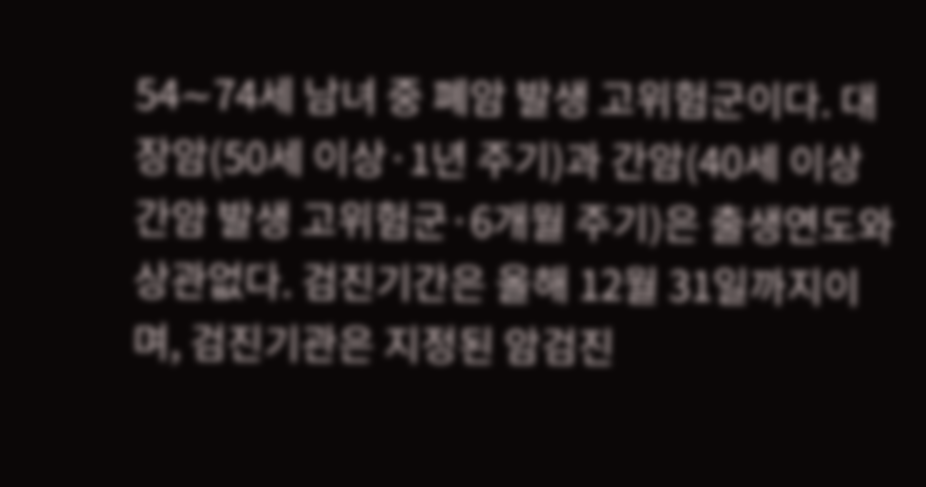54∼74세 남녀 중 폐암 발생 고위험군이다. 대장암(50세 이상·1년 주기)과 간암(40세 이상 간암 발생 고위험군·6개월 주기)은 출생연도와 상관없다. 검진기간은 올해 12월 31일까지이며, 검진기관은 지정된 암검진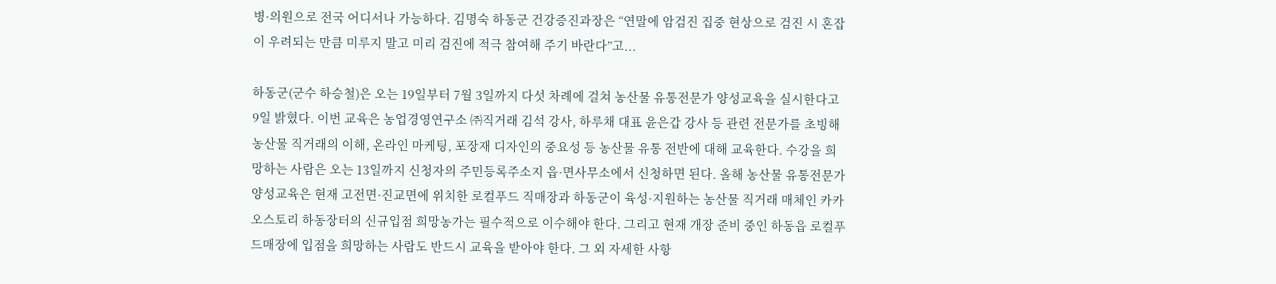병·의원으로 전국 어디서나 가능하다. 김명숙 하동군 건강증진과장은 “연말에 암검진 집중 현상으로 검진 시 혼잡이 우려되는 만큼 미루지 말고 미리 검진에 적극 참여해 주기 바란다”고...

하동군(군수 하승철)은 오는 19일부터 7월 3일까지 다섯 차례에 걸쳐 농산물 유통전문가 양성교육을 실시한다고 9일 밝혔다. 이번 교육은 농업경영연구소 ㈜직거래 김석 강사, 하루채 대표 윤은갑 강사 등 관련 전문가를 초빙해 농산물 직거래의 이해, 온라인 마케팅, 포장재 디자인의 중요성 등 농산물 유통 전반에 대해 교육한다. 수강을 희망하는 사람은 오는 13일까지 신청자의 주민등록주소지 읍·면사무소에서 신청하면 된다. 올해 농산물 유통전문가 양성교육은 현재 고전면·진교면에 위치한 로컬푸드 직매장과 하동군이 육성·지원하는 농산물 직거래 매체인 카카오스토리 하동장터의 신규입점 희망농가는 필수적으로 이수해야 한다. 그리고 현재 개장 준비 중인 하동읍 로컬푸드매장에 입점을 희망하는 사람도 반드시 교육을 받아야 한다. 그 외 자세한 사항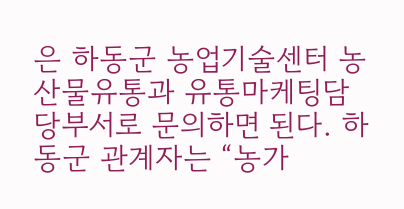은 하동군 농업기술센터 농산물유통과 유통마케팅담당부서로 문의하면 된다. 하동군 관계자는 “농가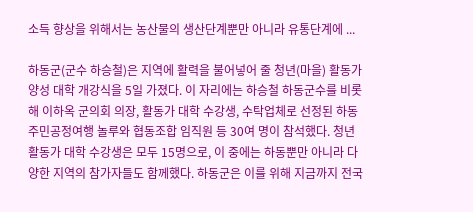소득 향상을 위해서는 농산물의 생산단계뿐만 아니라 유통단계에 ...

하동군(군수 하승철)은 지역에 활력을 불어넣어 줄 청년(마을) 활동가 양성 대학 개강식을 5일 가졌다. 이 자리에는 하승철 하동군수를 비롯해 이하옥 군의회 의장, 활동가 대학 수강생, 수탁업체로 선정된 하동주민공정여행 놀루와 협동조합 임직원 등 30여 명이 참석했다. 청년 활동가 대학 수강생은 모두 15명으로, 이 중에는 하동뿐만 아니라 다양한 지역의 참가자들도 함께했다. 하동군은 이를 위해 지금까지 전국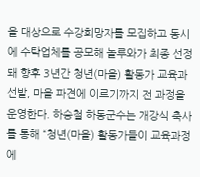을 대상으로 수강희망자를 모집하고 동시에 수탁업체를 공모해 놀루와가 최종 선정돼 향후 3년간 청년(마을) 활동가 교육과 선발, 마을 파견에 이르기까지 전 과정을 운영한다. 하승철 하동군수는 개강식 축사를 통해 “청년(마을) 활동가들이 교육과정에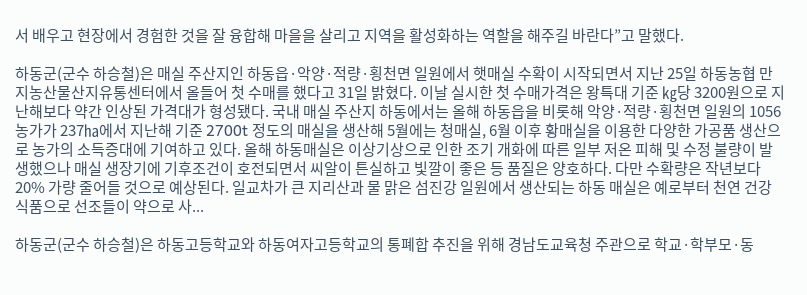서 배우고 현장에서 경험한 것을 잘 융합해 마을을 살리고 지역을 활성화하는 역할을 해주길 바란다”고 말했다.

하동군(군수 하승철)은 매실 주산지인 하동읍·악양·적량·횡천면 일원에서 햇매실 수확이 시작되면서 지난 25일 하동농협 만지농산물산지유통센터에서 올들어 첫 수매를 했다고 31일 밝혔다. 이날 실시한 첫 수매가격은 왕특대 기준 ㎏당 3200원으로 지난해보다 약간 인상된 가격대가 형성됐다. 국내 매실 주산지 하동에서는 올해 하동읍을 비롯해 악양·적량·횡천면 일원의 1056농가가 237㏊에서 지난해 기준 2700t 정도의 매실을 생산해 5월에는 청매실, 6월 이후 황매실을 이용한 다양한 가공품 생산으로 농가의 소득증대에 기여하고 있다. 올해 하동매실은 이상기상으로 인한 조기 개화에 따른 일부 저온 피해 및 수정 불량이 발생했으나 매실 생장기에 기후조건이 호전되면서 씨알이 튼실하고 빛깔이 좋은 등 품질은 양호하다. 다만 수확량은 작년보다 20% 가량 줄어들 것으로 예상된다. 일교차가 큰 지리산과 물 맑은 섬진강 일원에서 생산되는 하동 매실은 예로부터 천연 건강식품으로 선조들이 약으로 사...

하동군(군수 하승철)은 하동고등학교와 하동여자고등학교의 통폐합 추진을 위해 경남도교육청 주관으로 학교·학부모·동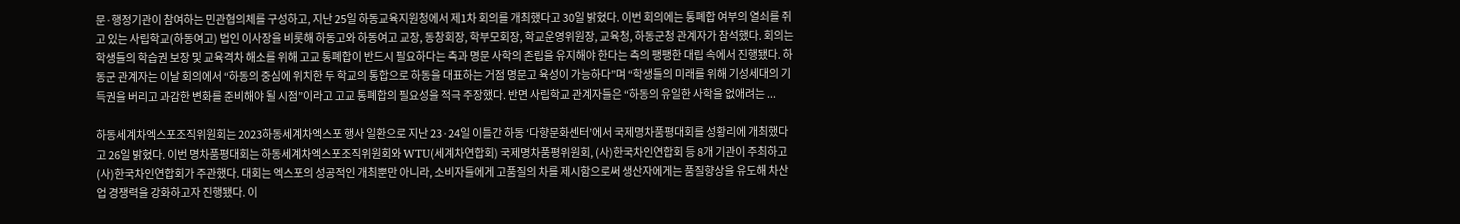문·행정기관이 참여하는 민관협의체를 구성하고, 지난 25일 하동교육지원청에서 제1차 회의를 개최했다고 30일 밝혔다. 이번 회의에는 통폐합 여부의 열쇠를 쥐고 있는 사립학교(하동여고) 법인 이사장을 비롯해 하동고와 하동여고 교장, 동창회장, 학부모회장, 학교운영위원장, 교육청, 하동군청 관계자가 참석했다. 회의는 학생들의 학습권 보장 및 교육격차 해소를 위해 고교 통폐합이 반드시 필요하다는 측과 명문 사학의 존립을 유지해야 한다는 측의 팽팽한 대립 속에서 진행됐다. 하동군 관계자는 이날 회의에서 “하동의 중심에 위치한 두 학교의 통합으로 하동을 대표하는 거점 명문고 육성이 가능하다”며 “학생들의 미래를 위해 기성세대의 기득권을 버리고 과감한 변화를 준비해야 될 시점”이라고 고교 통폐합의 필요성을 적극 주장했다. 반면 사립학교 관계자들은 “하동의 유일한 사학을 없애려는 ...

하동세계차엑스포조직위원회는 2023하동세계차엑스포 행사 일환으로 지난 23·24일 이틀간 하동 ‘다향문화센터’에서 국제명차품평대회를 성황리에 개최했다고 26일 밝혔다. 이번 명차품평대회는 하동세계차엑스포조직위원회와 WTU(세계차연합회) 국제명차품평위원회, (사)한국차인연합회 등 8개 기관이 주최하고 (사)한국차인연합회가 주관했다. 대회는 엑스포의 성공적인 개최뿐만 아니라, 소비자들에게 고품질의 차를 제시함으로써 생산자에게는 품질향상을 유도해 차산업 경쟁력을 강화하고자 진행됐다. 이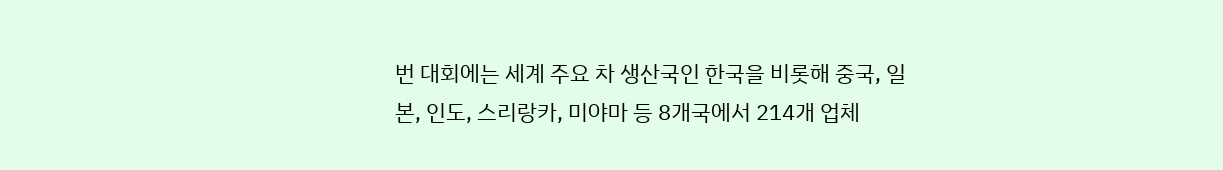번 대회에는 세계 주요 차 생산국인 한국을 비롯해 중국, 일본, 인도, 스리랑카, 미야마 등 8개국에서 214개 업체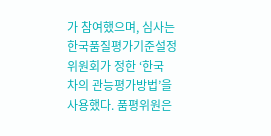가 참여했으며, 심사는 한국품질평가기준설정위원회가 정한 ‘한국 차의 관능평가방법’을 사용했다. 품평위원은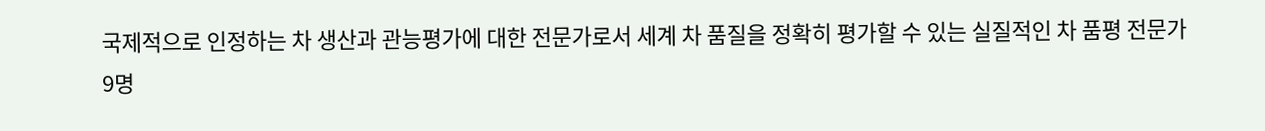국제적으로 인정하는 차 생산과 관능평가에 대한 전문가로서 세계 차 품질을 정확히 평가할 수 있는 실질적인 차 품평 전문가 9명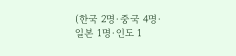(한국 2명·중국 4명·일본 1명·인도 1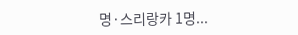명·스리랑카 1명...